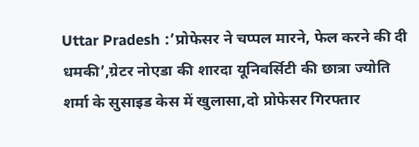Uttar Pradesh :’प्रोफेसर ने चप्पल मारने, फेल करने की दी धमकी’,ग्रेटर नोएडा की शारदा यूनिवर्सिटी की छात्रा ज्योति शर्मा के सुसाइड केस में खुलासा,दो प्रोफेसर गिरफ्तार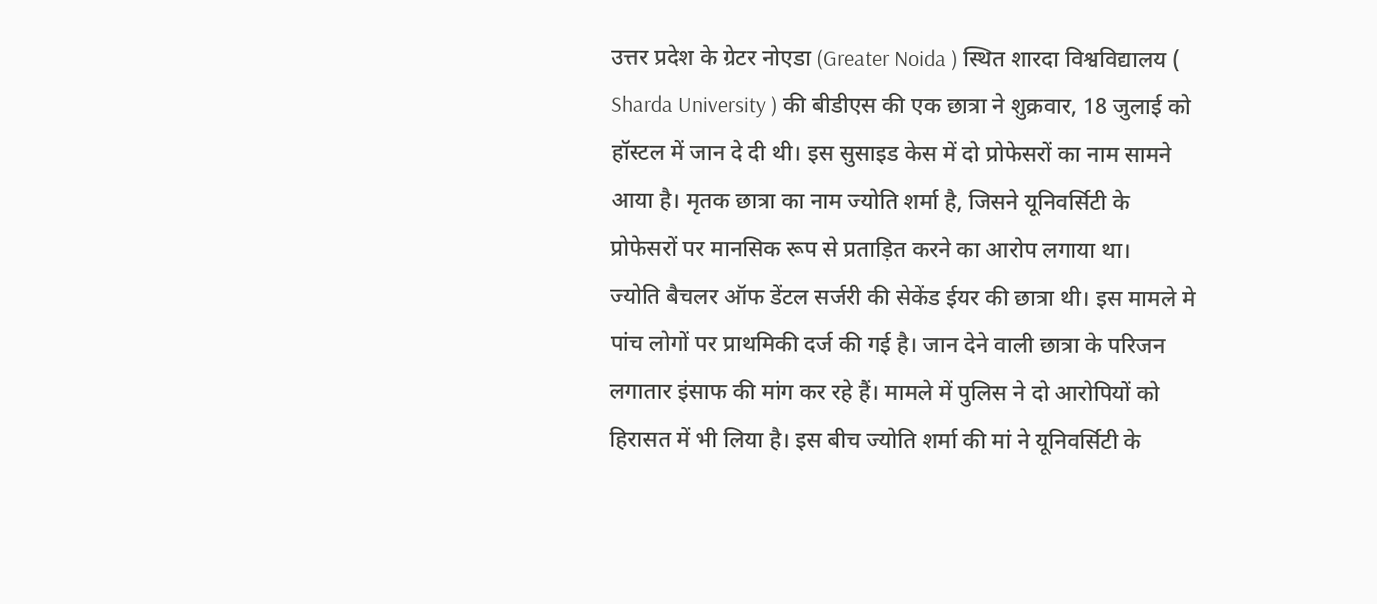उत्तर प्रदेश के ग्रेटर नोएडा (Greater Noida ) स्थित शारदा विश्वविद्यालय ( Sharda University ) की बीडीएस की एक छात्रा ने शुक्रवार, 18 जुलाई को हॉस्टल में जान दे दी थी। इस सुसाइड केस में दो प्रोफेसरों का नाम सामने आया है। मृतक छात्रा का नाम ज्योति शर्मा है, जिसने यूनिवर्सिटी के प्रोफेसरों पर मानसिक रूप से प्रताड़ित करने का आरोप लगाया था।
ज्योति बैचलर ऑफ डेंटल सर्जरी की सेकेंड ईयर की छात्रा थी। इस मामले मे पांच लोगों पर प्राथमिकी दर्ज की गई है। जान देने वाली छात्रा के परिजन लगातार इंसाफ की मांग कर रहे हैं। मामले में पुलिस ने दो आरोपियों को हिरासत में भी लिया है। इस बीच ज्योति शर्मा की मां ने यूनिवर्सिटी के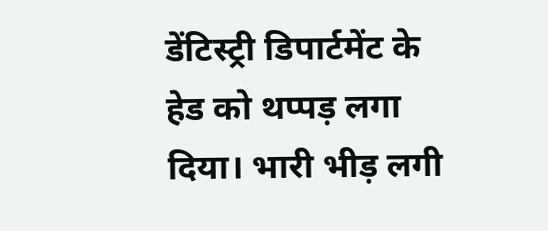डेंटिस्ट्री डिपार्टमेंट के हेड को थप्पड़ लगा दिया। भारी भीड़ लगी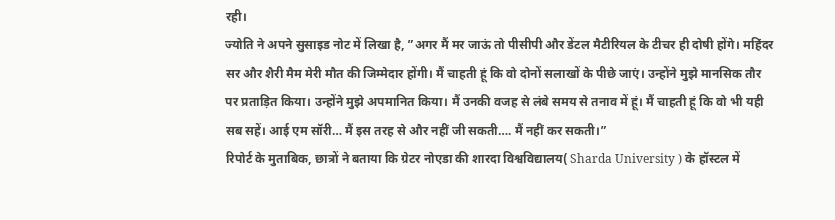रही।
ज्योति ने अपने सुसाइड नोट में लिखा है, ”अगर मैं मर जाऊं तो पीसीपी और डेंटल मैटीरियल के टीचर ही दोषी होंगे। महिंदर सर और शैरी मैम मेरी मौत की जिम्मेदार होंगी। मैं चाहती हूं कि वो दोनों सलाखों के पीछे जाएं। उन्होंने मुझे मानसिक तौर पर प्रताड़ित किया। उन्होंने मुझे अपमानित किया। मैं उनकी वजह से लंबे समय से तनाव में हूं। मैं चाहती हूं कि वो भी यही सब सहें। आई एम सॉरी… मैं इस तरह से और नहीं जी सकती…. मैं नहीं कर सकती।”
रिपोर्ट के मुताबिक, छात्रों ने बताया कि ग्रेटर नोएडा की शारदा विश्वविद्यालय( Sharda University ) के हॉस्टल में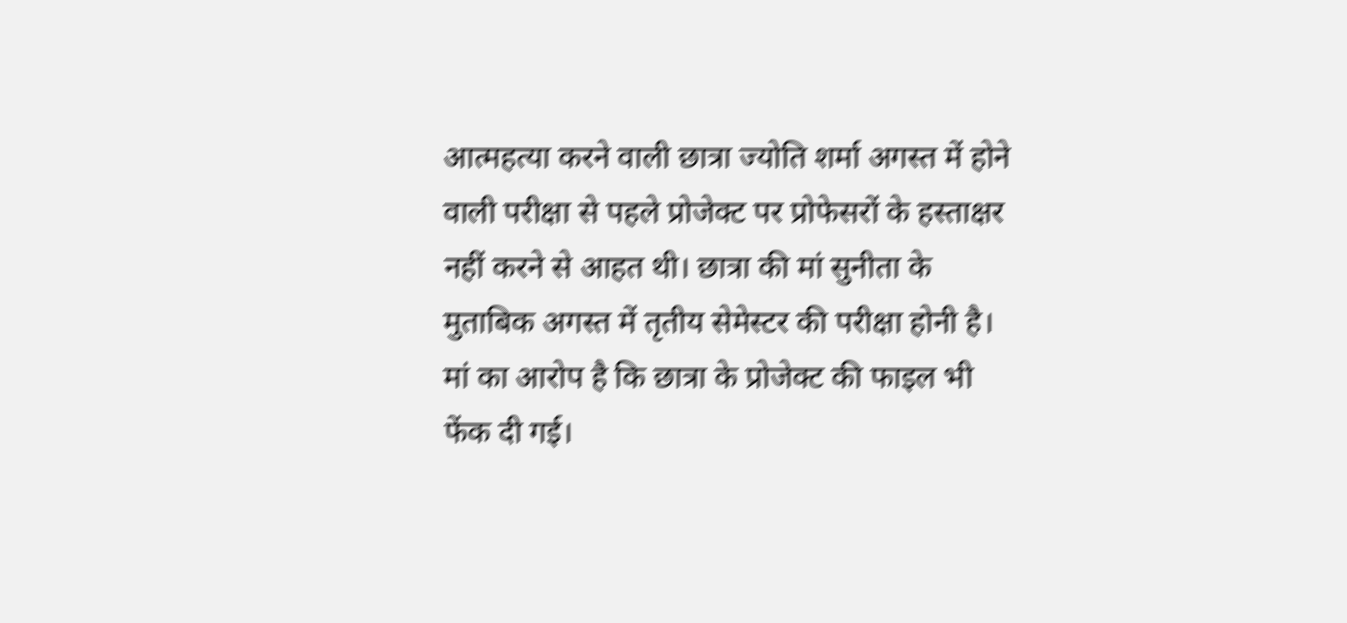आत्महत्या करने वाली छात्रा ज्योति शर्मा अगस्त में होने वाली परीक्षा से पहले प्रोजेक्ट पर प्रोफेसरों के हस्ताक्षर नहीं करने से आहत थी। छात्रा की मां सुनीता के मुताबिक अगस्त में तृतीय सेमेस्टर की परीक्षा होनी है।
मां का आरोप है कि छात्रा के प्रोजेक्ट की फाइल भी फेंक दी गई।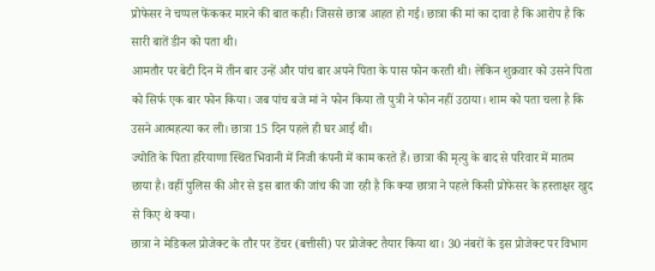प्रोफेसर ने चप्पल फेंककर मारने की बात कही। जिससे छात्रा आहत हो गई। छात्रा की मां का दावा है कि आरोप है कि सारी बातें डीन को पता थी।
आमतौर पर बेटी दिन में तीन बार उन्हें और पांच बार अपने पिता के पास फोन करती थी। लेकिन शुक्रवार को उसने पिता को सिर्फ एक बार फोन किया। जब पांच बजे मां ने फोन किया तो पुत्री ने फोन नहीं उठाया। शाम को पता चला है कि उसने आत्महत्या कर ली। छात्रा 15 दिन पहले ही घर आई थी।
ज्योति के पिता हरियाणा स्थित भिवानी में निजी कंपनी में काम करते हैं। छात्रा की मृत्यु के बाद से परिवार में मातम छाया है। वहीं पुलिस की ओर से इस बात की जांच की जा रही है कि क्या छात्रा ने पहले किसी प्रोफेसर के हस्ताक्षर खुद से किए थे क्या।
छात्रा ने मेडिकल प्रोजेक्ट के तौर पर डेंचर (बत्तीसी) पर प्रोजेक्ट तैयार किया था। 30 नंबरों के इस प्रोजेक्ट पर विभाग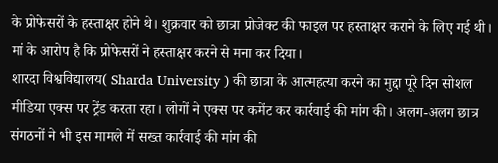के प्रोफेसरों के हस्ताक्षर होने थे। शुक्रवार को छात्रा प्रोजेक्ट की फाइल पर हस्ताक्षर कराने के लिए गई थी। मां के आरोप है कि प्रोफेसरों ने हस्ताक्षर करने से मना कर दिया।
शारदा विश्वविद्यालय( Sharda University ) की छात्रा के आत्महत्या करने का मुद्दा पूरे दिन सोशल मीडिया एक्स पर ट्रेंड करता रहा। लोगों ने एक्स पर कमेंट कर कार्रवाई की मांग की। अलग-अलग छात्र संगठनों ने भी इस मामले में सख्त कार्रवाई की मांग की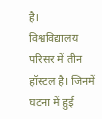है।
विश्वविद्यालय परिसर में तीन हॉस्टल है। जिनमें घटना में हुई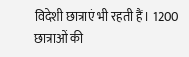विदेशी छात्राएं भी रहती हैं। 1200 छात्राओं की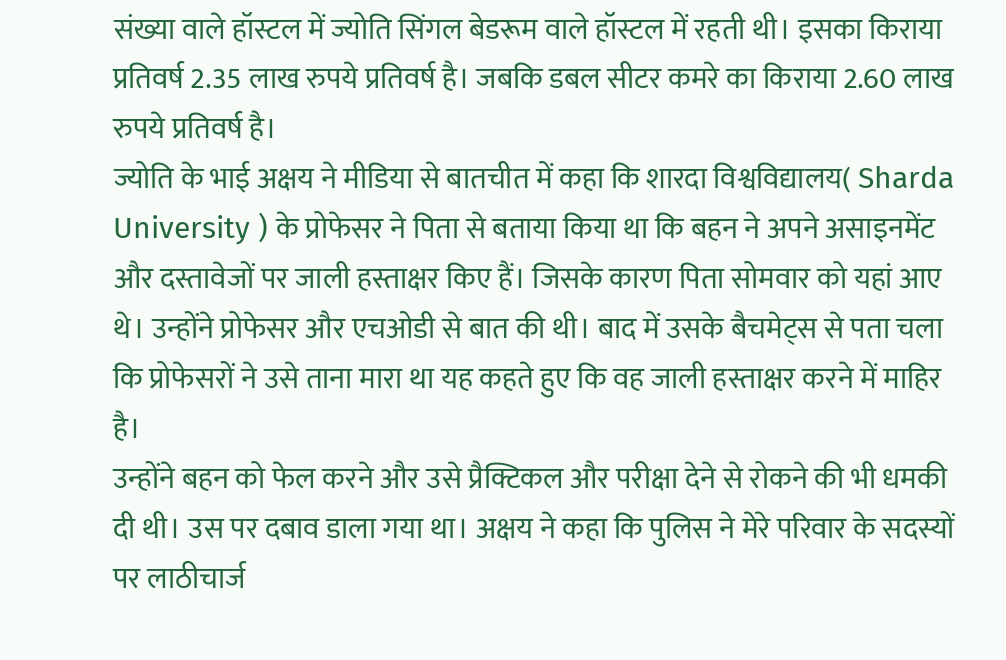संख्या वाले हॉस्टल में ज्योति सिंगल बेडरूम वाले हॉस्टल में रहती थी। इसका किराया प्रतिवर्ष 2.35 लाख रुपये प्रतिवर्ष है। जबकि डबल सीटर कमरे का किराया 2.60 लाख रुपये प्रतिवर्ष है।
ज्योति के भाई अक्षय ने मीडिया से बातचीत में कहा कि शारदा विश्वविद्यालय( Sharda University ) के प्रोफेसर ने पिता से बताया किया था कि बहन ने अपने असाइनमेंट और दस्तावेजों पर जाली हस्ताक्षर किए हैं। जिसके कारण पिता सोमवार को यहां आए थे। उन्होंने प्रोफेसर और एचओडी से बात की थी। बाद में उसके बैचमेट्स से पता चला कि प्रोफेसरों ने उसे ताना मारा था यह कहते हुए कि वह जाली हस्ताक्षर करने में माहिर है।
उन्होंने बहन को फेल करने और उसे प्रैक्टिकल और परीक्षा देने से रोकने की भी धमकी दी थी। उस पर दबाव डाला गया था। अक्षय ने कहा कि पुलिस ने मेरे परिवार के सदस्यों पर लाठीचार्ज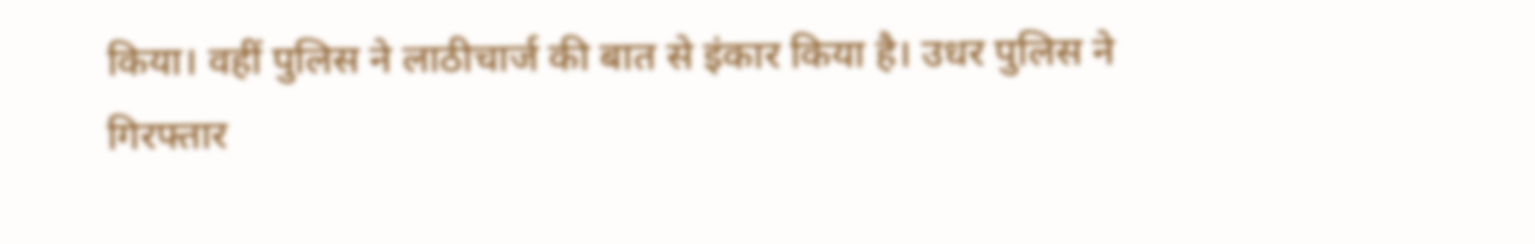किया। वहीं पुलिस ने लाठीचार्ज की बात से इंकार किया है। उधर पुलिस ने गिरफ्तार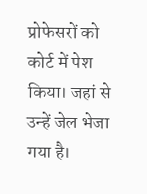प्रोफेसरों को कोर्ट में पेश किया। जहां से उन्हें जेल भेजा गया है।